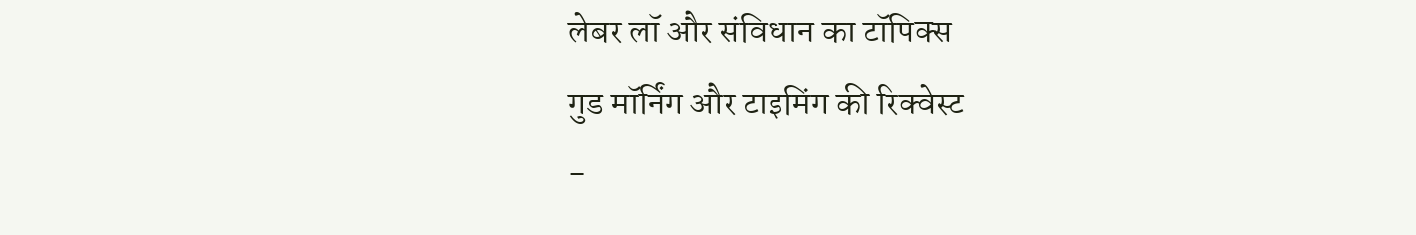लेबर लॉ और संविधान का टॉपिक्स
गुड मॉर्निंग और टाइमिंग की रिक्वेस्ट
-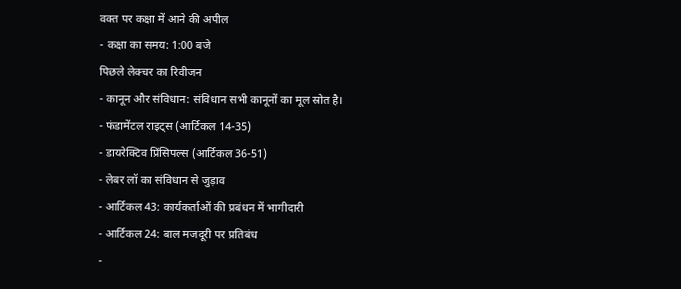वक्त पर कक्षा में आने की अपील
- कक्षा का समय: 1:00 बजे
पिछले लेक्चर का रिवीजन
- कानून और संविधान: संविधान सभी कानूनों का मूल स्रोत है।
- फंडामेंटल राइट्स (आर्टिकल 14-35)
- डायरेक्टिव प्रिंसिपल्स (आर्टिकल 36-51)
- लेबर लॉ का संविधान से जुड़ाव
- आर्टिकल 43: कार्यकर्ताओं की प्रबंधन में भागीदारी
- आर्टिकल 24: बाल मजदूरी पर प्रतिबंध
-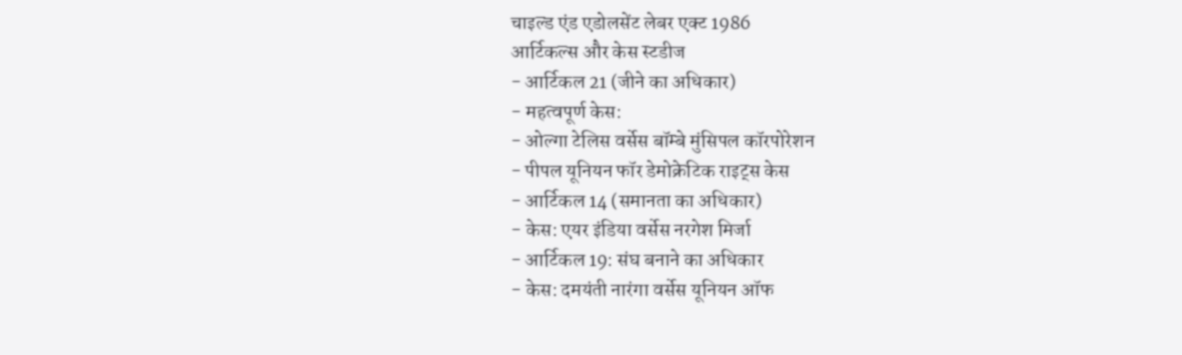चाइल्ड एंड एडोलसेंट लेबर एक्ट 1986
आर्टिकल्स और केस स्टडीज
- आर्टिकल 21 (जीने का अधिकार)
- महत्वपूर्ण केस:
- ओल्गा टेलिस वर्सेस बॉम्बे मुंसिपल कॉरपोरेशन
- पीपल यूनियन फॉर डेमोक्रेटिक राइट्स केस
- आर्टिकल 14 (समानता का अधिकार)
- केस: एयर इंडिया वर्सेस नरगेश मिर्जा
- आर्टिकल 19: संघ बनाने का अधिकार
- केस: दमयंती नारंगा वर्सेस यूनियन ऑफ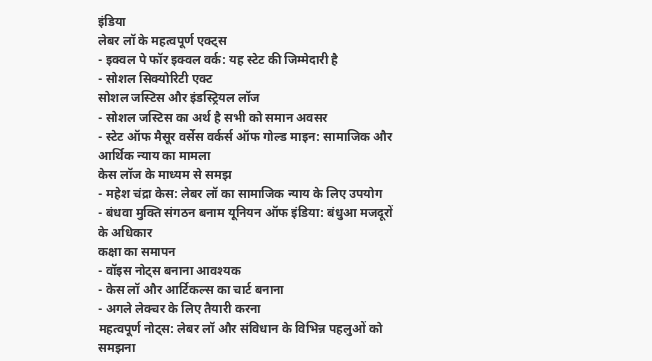इंडिया
लेबर लॉ के महत्वपूर्ण एक्ट्स
- इक्वल पे फॉर इक्वल वर्क: यह स्टेट की जिम्मेदारी है
- सोशल सिक्योरिटी एक्ट
सोशल जस्टिस और इंडस्ट्रियल लॉज
- सोशल जस्टिस का अर्थ है सभी को समान अवसर
- स्टेट ऑफ मैसूर वर्सेस वर्कर्स ऑफ गोल्ड माइन: सामाजिक और आर्थिक न्याय का मामला
केस लॉज के माध्यम से समझ
- महेश चंद्रा केस: लेबर लॉ का सामाजिक न्याय के लिए उपयोग
- बंधवा मुक्ति संगठन बनाम यूनियन ऑफ इंडिया: बंधुआ मजदूरों के अधिकार
कक्षा का समापन
- वॉइस नोट्स बनाना आवश्यक
- केस लॉ और आर्टिकल्स का चार्ट बनाना
- अगले लेक्चर के लिए तैयारी करना
महत्वपूर्ण नोट्स: लेबर लॉ और संविधान के विभिन्न पहलुओं को समझना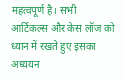महत्वपूर्ण है। सभी आर्टिकल्स और केस लॉज को ध्यान में रखते हुए इसका अध्ययन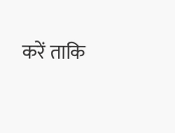करें ताकि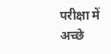परीक्षा में अच्छे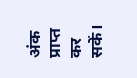अंक प्राप्त कर सकें।